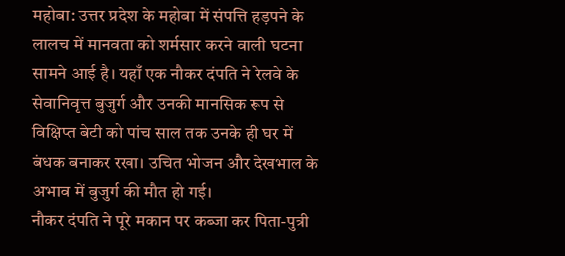महोबा: उत्तर प्रदेश के महोबा में संपत्ति हड़पने के लालच में मानवता को शर्मसार करने वाली घटना सामने आई है। यहाँ एक नौकर दंपति ने रेलवे के सेवानिवृत्त बुजुर्ग और उनकी मानसिक रूप से विक्षिप्त बेटी को पांच साल तक उनके ही घर में बंधक बनाकर रखा। उचित भोजन और देखभाल के अभाव में बुजुर्ग की मौत हो गई।
नौकर दंपति ने पूरे मकान पर कब्जा कर पिता-पुत्री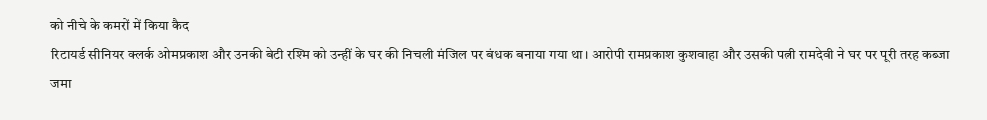को नीचे के कमरों में किया कैद
रिटायर्ड सीनियर क्लर्क ओमप्रकाश और उनकी बेटी रश्मि को उन्हीं के घर की निचली मंजिल पर बंधक बनाया गया था। आरोपी रामप्रकाश कुशवाहा और उसकी पत्नी रामदेवी ने घर पर पूरी तरह कब्जा जमा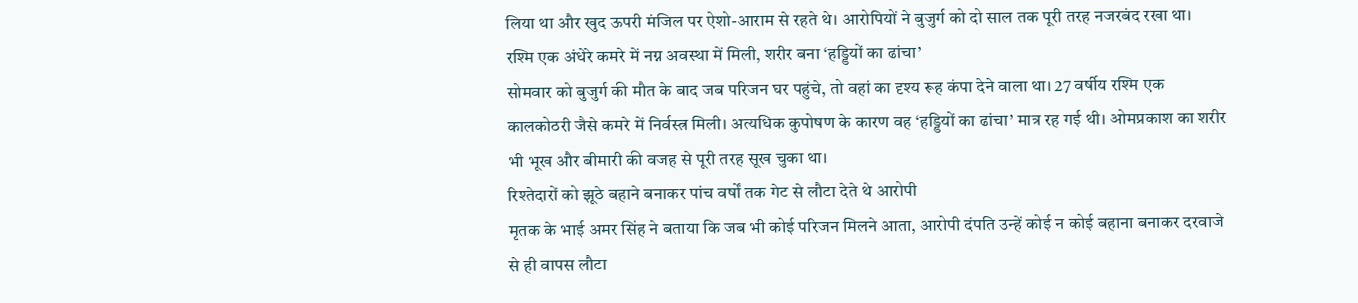लिया था और खुद ऊपरी मंजिल पर ऐशो-आराम से रहते थे। आरोपियों ने बुजुर्ग को दो साल तक पूरी तरह नजरबंद रखा था।
रश्मि एक अंधेरे कमरे में नग्न अवस्था में मिली, शरीर बना ‘हड्डियों का ढांचा’
सोमवार को बुजुर्ग की मौत के बाद जब परिजन घर पहुंचे, तो वहां का दृश्य रूह कंपा देने वाला था। 27 वर्षीय रश्मि एक कालकोठरी जैसे कमरे में निर्वस्त्र मिली। अत्यधिक कुपोषण के कारण वह ‘हड्डियों का ढांचा’ मात्र रह गई थी। ओमप्रकाश का शरीर भी भूख और बीमारी की वजह से पूरी तरह सूख चुका था।
रिश्तेदारों को झूठे बहाने बनाकर पांच वर्षों तक गेट से लौटा देते थे आरोपी
मृतक के भाई अमर सिंह ने बताया कि जब भी कोई परिजन मिलने आता, आरोपी दंपति उन्हें कोई न कोई बहाना बनाकर दरवाजे से ही वापस लौटा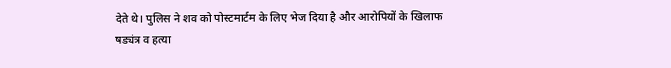देते थे। पुलिस ने शव को पोस्टमार्टम के लिए भेज दिया है और आरोपियों के खिलाफ षड्यंत्र व हत्या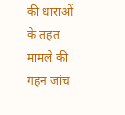की धाराओं के तहत मामले की गहन जांच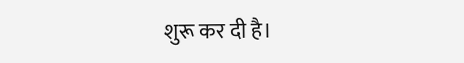शुरू कर दी है।